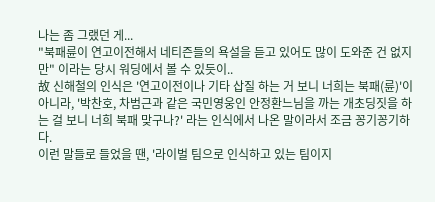나는 좀 그랬던 게...
"북패륜이 연고이전해서 네티즌들의 욕설을 듣고 있어도 많이 도와준 건 없지만" 이라는 당시 워딩에서 볼 수 있듯이..
故 신해철의 인식은 '연고이전이나 기타 삽질 하는 거 보니 너희는 북패(륜)'이 아니라, '박찬호, 차범근과 같은 국민영웅인 안정환느님을 까는 개초딩짓을 하는 걸 보니 너희 북패 맞구나?' 라는 인식에서 나온 말이라서 조금 꽁기꽁기하다.
이런 말들로 들었을 땐, '라이벌 팀으로 인식하고 있는 팀이지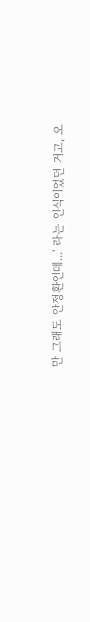만 그래도 안정환인데...' 라는 인식이었던 거고, 오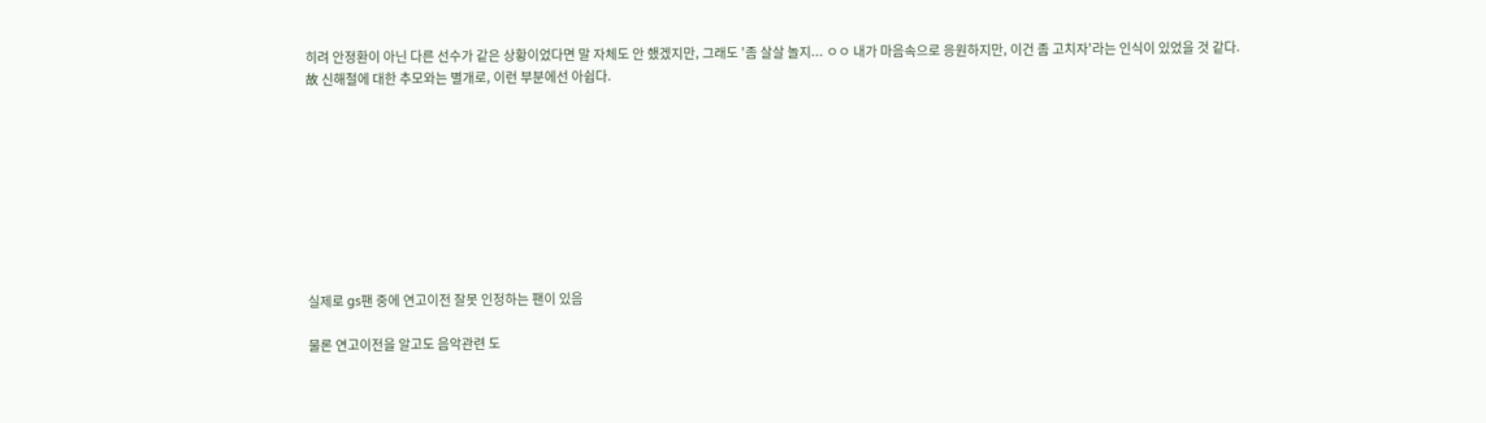히려 안정환이 아닌 다른 선수가 같은 상황이었다면 말 자체도 안 했겠지만, 그래도 '좀 살살 놀지... ㅇㅇ 내가 마음속으로 응원하지만, 이건 좀 고치자'라는 인식이 있었을 것 같다.
故 신해철에 대한 추모와는 별개로, 이런 부분에선 아쉽다.









실제로 gs팬 중에 연고이전 잘못 인정하는 팬이 있음

물론 연고이전을 알고도 음악관련 도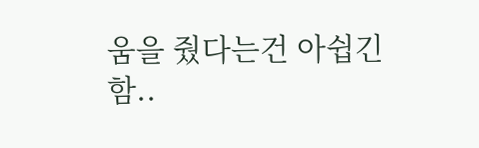움을 줬다는건 아쉽긴 함..